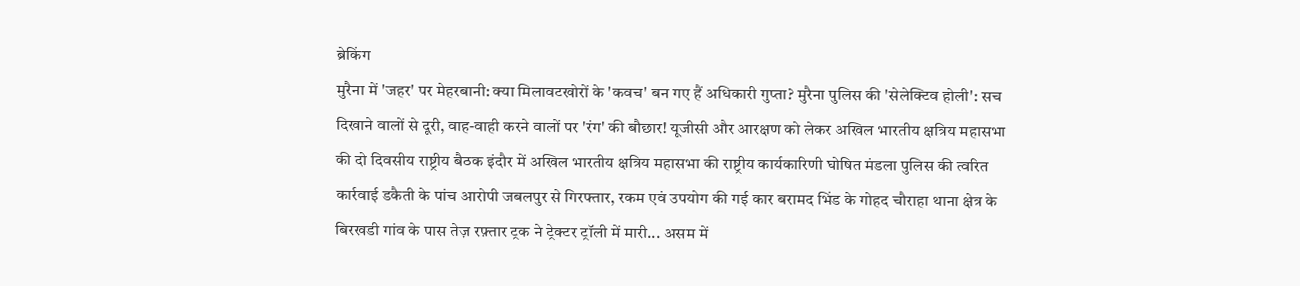ब्रेकिंग
मुरैना में 'जहर' पर मेहरबानी: क्या मिलावटखोरों के 'कवच' बन गए हैं अधिकारी गुप्ता? मुरैना पुलिस की 'सेलेक्टिव होली': सच दिखाने वालों से दूरी, वाह-वाही करने वालों पर 'रंग' की बौछार! यूजीसी और आरक्षण को लेकर अखिल भारतीय क्षत्रिय महासभा की दो दिवसीय राष्ट्रीय बैठक इंदौर में अखिल भारतीय क्षत्रिय महासभा की राष्ट्रीय कार्यकारिणी घोषित मंडला पुलिस की त्वरित कार्रवाई डकैती के पांच आरोपी जबलपुर से गिरफ्तार, रकम एवं उपयोग की गई कार बरामद भिंड के गोहद चौराहा थाना क्षेत्र के बिरखडी गांव के पास तेज़ रफ़्तार ट्रक ने ट्रेक्टर ट्रॉली में मारी... असम में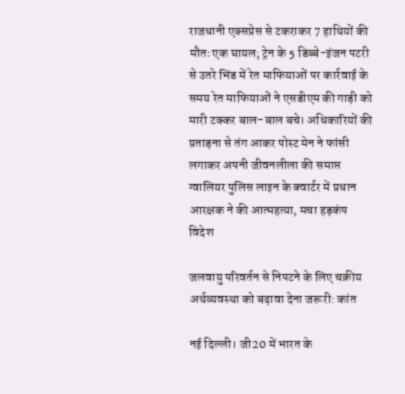राजधानी एक्सप्रेस से टकराकर 7 हाथियों की मौतः एक घायल; ट्रेन के 5 डिब्बे-इंजन पटरी से उतरे भिंड में रेत माफियाओं पर कार्रवाई के समय रेत माफियाओं ने एसडीएम की गाड़ी को मारी टक्कर बाल-बाल बचे। अधिकारियों की प्रताड़ना से तंग आकर पोस्ट मेन ने फांसी लगाकर अपनी जीवनलीला की समाप्त ग्वालियर पुलिस लाइन के क्वार्टर में प्रधान आरक्षक ने की आत्महत्या, मचा हड़कंप
विदेश

जलवायु परिवर्तन से निपटने के लिए चक्रीय अर्थव्यवस्था को बढ़ावा देना जरूरी: कांत

नई दिल्ली। जी20 में भारत के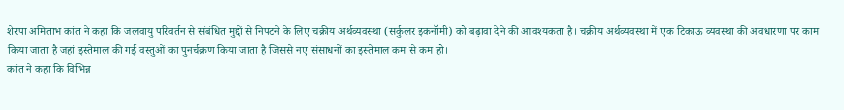शेरपा अमिताभ कांत ने कहा कि जलवायु परिवर्तन से संबंधित मुद्दों से निपटने के लिए चक्रीय अर्थव्यवस्था (सर्कुलर इकनॉमी) को बढ़ावा देने की आवश्यकता है। चक्रीय अर्थव्यवस्था में एक टिकाऊ व्यवस्था की अवधारणा पर काम किया जाता है जहां इस्तेमाल की गई वस्तुओं का पुनर्चक्रण किया जाता है जिससे नए संसाधनों का इस्तेमाल कम से कम हो।
कांत ने कहा कि विभिन्न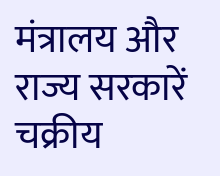मंत्रालय और राज्य सरकारें चक्रीय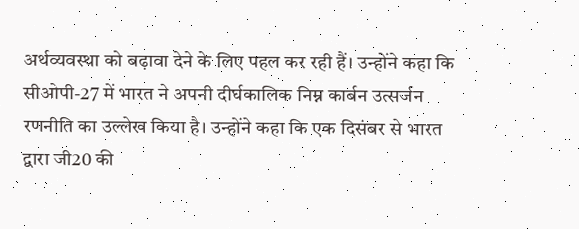अर्थव्यवस्था को बढ़ावा देने के लिए पहल कर रही हैं। उन्होंने कहा कि सीओपी-27 में भारत ने अपनी दीर्घकालिक निम्न कार्बन उत्सर्जन रणनीति का उल्लेख किया है। उन्होंने कहा कि एक दिसंबर से भारत द्वारा जी20 की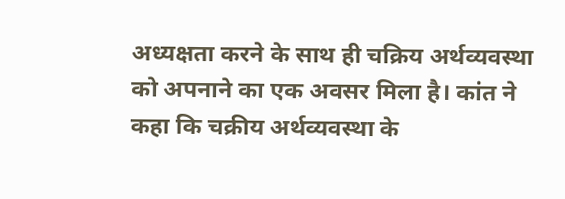अध्यक्षता करने के साथ ही चक्रिय अर्थव्यवस्था को अपनाने का एक अवसर मिला है। कांत ने कहा कि चक्रीय अर्थव्यवस्था के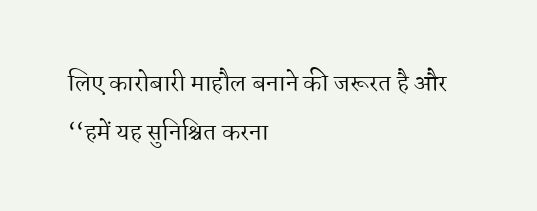लिए कारोबारी माहौल बनाने की जरूरत है और ‘‘हमें यह सुनिश्चित करना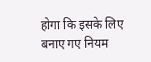होगा कि इसके लिए बनाए गए नियम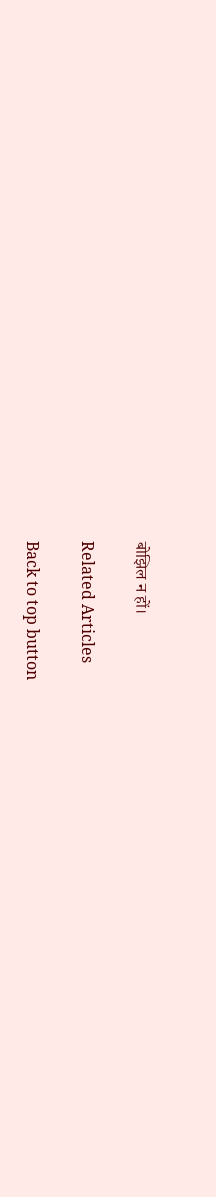बोझिल न हों।

Related Articles

Back to top button